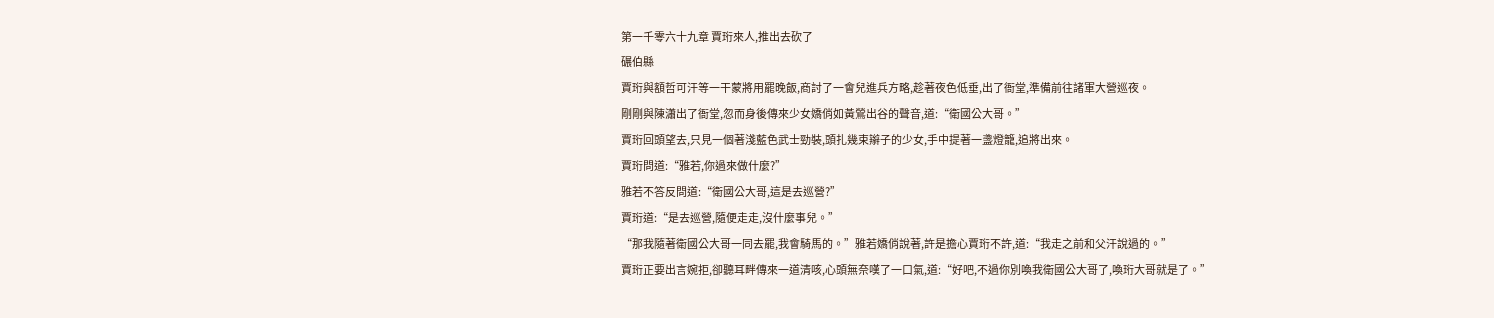第一千零六十九章 賈珩來人,推出去砍了
碾伯縣
賈珩與額哲可汗等一干蒙將用罷晚飯,商討了一會兒進兵方略,趁著夜色低垂,出了衙堂,準備前往諸軍大營巡夜。
剛剛與陳瀟出了衙堂,忽而身後傳來少女嬌俏如黃鶯出谷的聲音,道:“衛國公大哥。”
賈珩回頭望去,只見一個著淺藍色武士勁裝,頭扎幾束辮子的少女,手中提著一盞燈籠,追將出來。
賈珩問道:“雅若,你過來做什麼?”
雅若不答反問道:“衛國公大哥,這是去巡營?”
賈珩道:“是去巡營,隨便走走,沒什麼事兒。”
“那我隨著衛國公大哥一同去罷,我會騎馬的。”雅若嬌俏說著,許是擔心賈珩不許,道:“我走之前和父汗說過的。”
賈珩正要出言婉拒,卻聽耳畔傳來一道清咳,心頭無奈嘆了一口氣,道:“好吧,不過你別喚我衛國公大哥了,喚珩大哥就是了。”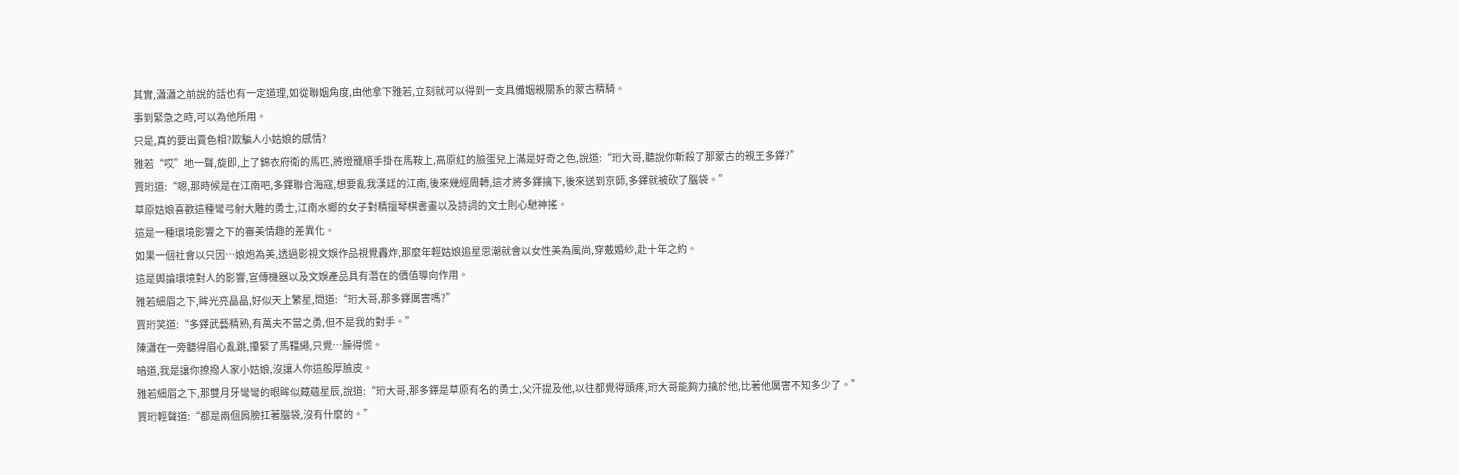其實,瀟瀟之前說的話也有一定道理,如從聯姻角度,由他拿下雅若,立刻就可以得到一支具備姻親關系的蒙古精騎。
事到緊急之時,可以為他所用。
只是,真的要出賣色相?欺騙人小姑娘的感情?
雅若“哎”地一聲,旋即,上了錦衣府衛的馬匹,將燈籠順手掛在馬鞍上,高原紅的臉蛋兒上滿是好奇之色,說道:“珩大哥,聽說你斬殺了那蒙古的親王多鐸?”
賈珩道:“嗯,那時候是在江南吧,多鐸聯合海寇,想要亂我漢廷的江南,後來幾經周轉,這才將多鐸擒下,後來送到京師,多鐸就被砍了腦袋。”
草原姑娘喜歡這種彎弓射大雕的勇士,江南水鄉的女子對精擅琴棋書畫以及詩詞的文士則心馳神搖。
這是一種環境影響之下的審美情趣的差異化。
如果一個社會以只因…娘炮為美,透過影視文娛作品視覺轟炸,那麼年輕姑娘追星思潮就會以女性美為風尚,穿戴婚紗,赴十年之約。
這是輿論環境對人的影響,宣傳機器以及文娛產品具有潛在的價值導向作用。
雅若細眉之下,眸光亮晶晶,好似天上繁星,問道:“珩大哥,那多鐸厲害嗎?”
賈珩笑道:“多鐸武藝精熟,有萬夫不當之勇,但不是我的對手。”
陳瀟在一旁聽得眉心亂跳,攥緊了馬韁繩,只覺…臊得慌。
暗道,我是讓你撩撥人家小姑娘,沒讓人你這般厚臉皮。
雅若細眉之下,那雙月牙彎彎的眼眸似藏蘊星辰,說道:“珩大哥,那多鐸是草原有名的勇士,父汗提及他,以往都覺得頭疼,珩大哥能夠力擒於他,比著他厲害不知多少了。”
賈珩輕聲道:“都是兩個肩膀扛著腦袋,沒有什麼的。”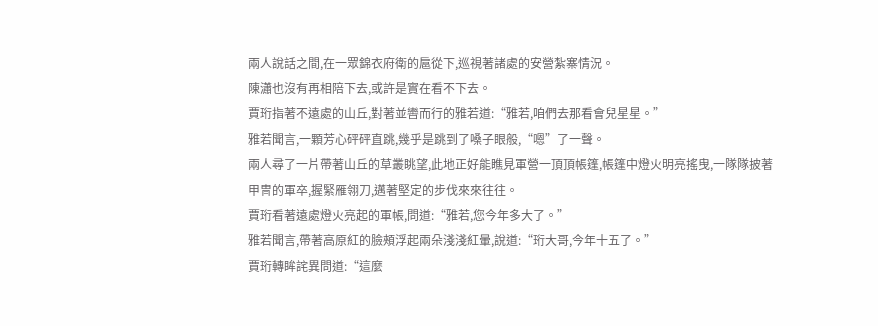兩人說話之間,在一眾錦衣府衛的扈從下,巡視著諸處的安營紮寨情況。
陳瀟也沒有再相陪下去,或許是實在看不下去。
賈珩指著不遠處的山丘,對著並轡而行的雅若道:“雅若,咱們去那看會兒星星。”
雅若聞言,一顆芳心砰砰直跳,幾乎是跳到了嗓子眼般,“嗯”了一聲。
兩人尋了一片帶著山丘的草叢眺望,此地正好能瞧見軍營一頂頂帳篷,帳篷中燈火明亮搖曳,一隊隊披著甲冑的軍卒,握緊雁翎刀,邁著堅定的步伐來來往往。
賈珩看著遠處燈火亮起的軍帳,問道:“雅若,您今年多大了。”
雅若聞言,帶著高原紅的臉頰浮起兩朵淺淺紅暈,說道:“珩大哥,今年十五了。”
賈珩轉眸詫異問道:“這麼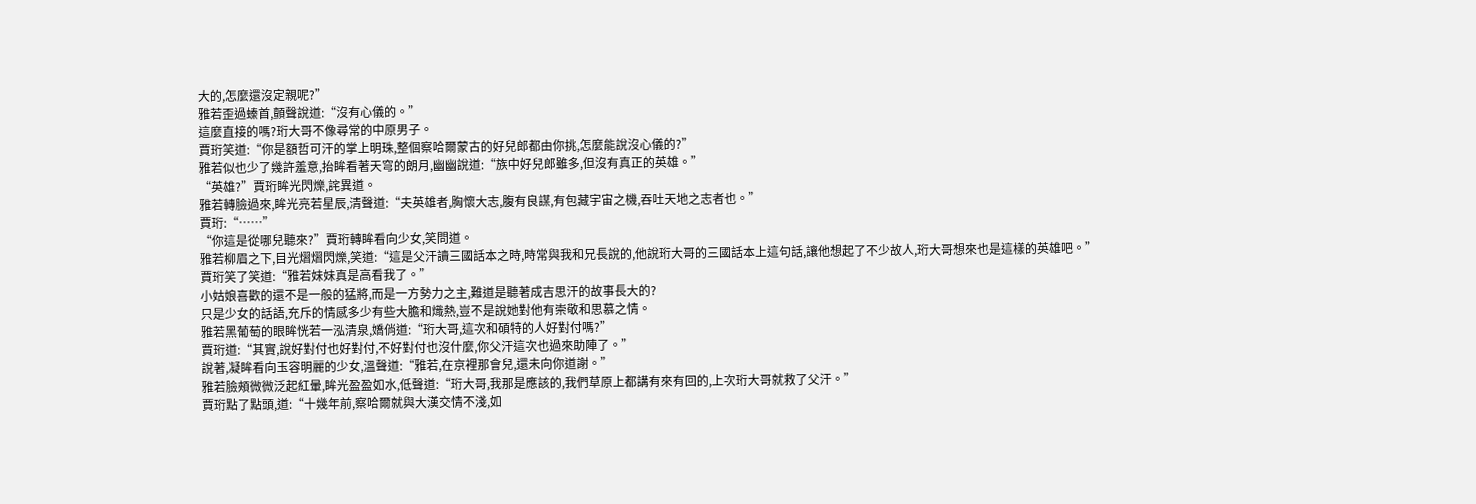大的,怎麼還沒定親呢?”
雅若歪過螓首,顫聲說道:“沒有心儀的。”
這麼直接的嗎?珩大哥不像尋常的中原男子。
賈珩笑道:“你是額哲可汗的掌上明珠,整個察哈爾蒙古的好兒郎都由你挑,怎麼能說沒心儀的?”
雅若似也少了幾許羞意,抬眸看著天穹的朗月,幽幽說道:“族中好兒郎雖多,但沒有真正的英雄。”
“英雄?”賈珩眸光閃爍,詫異道。
雅若轉臉過來,眸光亮若星辰,清聲道:“夫英雄者,胸懷大志,腹有良謀,有包藏宇宙之機,吞吐天地之志者也。”
賈珩:“……”
“你這是從哪兒聽來?”賈珩轉眸看向少女,笑問道。
雅若柳眉之下,目光熠熠閃爍,笑道:“這是父汗讀三國話本之時,時常與我和兄長說的,他說珩大哥的三國話本上這句話,讓他想起了不少故人,珩大哥想來也是這樣的英雄吧。”
賈珩笑了笑道:“雅若妹妹真是高看我了。”
小姑娘喜歡的還不是一般的猛將,而是一方勢力之主,難道是聽著成吉思汗的故事長大的?
只是少女的話語,充斥的情感多少有些大膽和熾熱,豈不是說她對他有崇敬和思慕之情。
雅若黑葡萄的眼眸恍若一泓清泉,嬌俏道:“珩大哥,這次和碩特的人好對付嗎?”
賈珩道:“其實,說好對付也好對付,不好對付也沒什麼,你父汗這次也過來助陣了。”
說著,凝眸看向玉容明麗的少女,溫聲道:“雅若,在京裡那會兒,還未向你道謝。”
雅若臉頰微微泛起紅暈,眸光盈盈如水,低聲道:“珩大哥,我那是應該的,我們草原上都講有來有回的,上次珩大哥就救了父汗。”
賈珩點了點頭,道:“十幾年前,察哈爾就與大漢交情不淺,如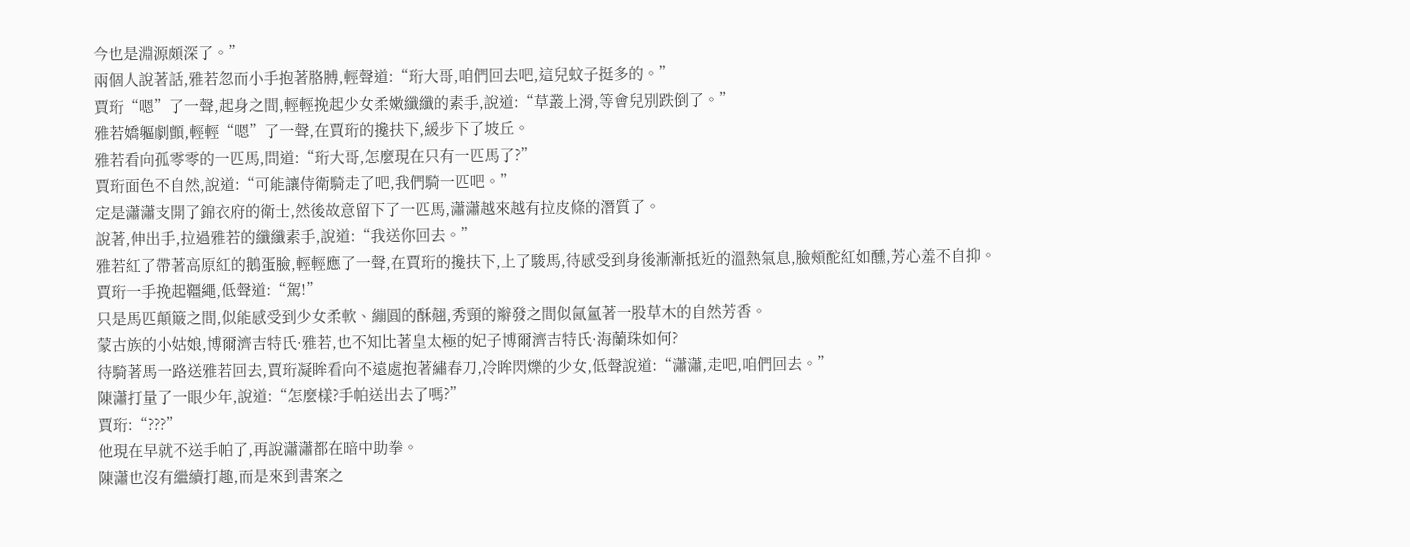今也是淵源頗深了。”
兩個人說著話,雅若忽而小手抱著胳膊,輕聲道:“珩大哥,咱們回去吧,這兒蚊子挺多的。”
賈珩“嗯”了一聲,起身之間,輕輕挽起少女柔嫩纖纖的素手,說道:“草叢上滑,等會兒別跌倒了。”
雅若嬌軀劇顫,輕輕“嗯”了一聲,在賈珩的攙扶下,緩步下了坡丘。
雅若看向孤零零的一匹馬,問道:“珩大哥,怎麼現在只有一匹馬了?”
賈珩面色不自然,說道:“可能讓侍衛騎走了吧,我們騎一匹吧。”
定是瀟瀟支開了錦衣府的衛士,然後故意留下了一匹馬,瀟瀟越來越有拉皮條的潛質了。
說著,伸出手,拉過雅若的纖纖素手,說道:“我送你回去。”
雅若紅了帶著高原紅的鵝蛋臉,輕輕應了一聲,在賈珩的攙扶下,上了駿馬,待感受到身後漸漸抵近的溫熱氣息,臉頰酡紅如醺,芳心羞不自抑。
賈珩一手挽起韁繩,低聲道:“駕!”
只是馬匹顛簸之間,似能感受到少女柔軟、繃圓的酥翹,秀頸的辮發之間似氤氳著一股草木的自然芳香。
蒙古族的小姑娘,博爾濟吉特氏·雅若,也不知比著皇太極的妃子博爾濟吉特氏·海蘭珠如何?
待騎著馬一路送雅若回去,賈珩凝眸看向不遠處抱著繡春刀,冷眸閃爍的少女,低聲說道:“瀟瀟,走吧,咱們回去。”
陳瀟打量了一眼少年,說道:“怎麼樣?手帕送出去了嗎?”
賈珩:“???”
他現在早就不送手帕了,再說瀟瀟都在暗中助拳。
陳瀟也沒有繼續打趣,而是來到書案之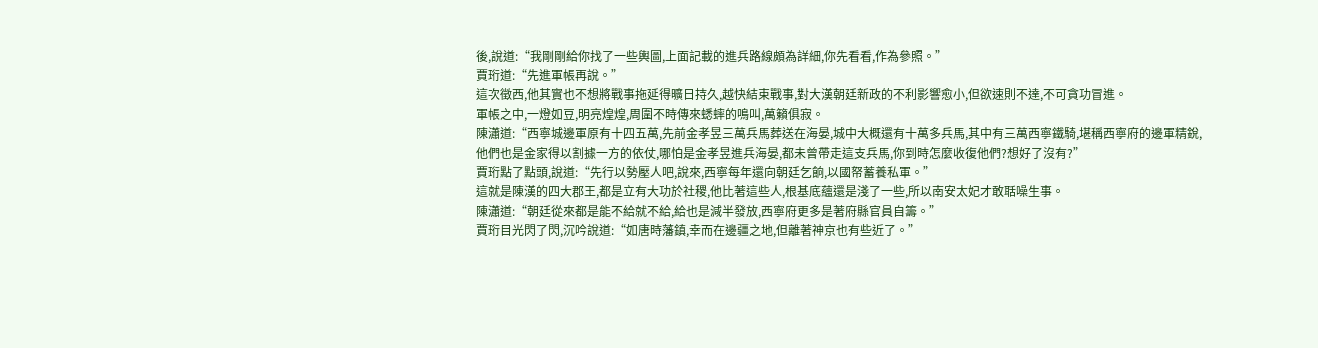後,說道:“我剛剛給你找了一些輿圖,上面記載的進兵路線頗為詳細,你先看看,作為參照。”
賈珩道:“先進軍帳再說。”
這次徵西,他其實也不想將戰事拖延得曠日持久,越快結束戰事,對大漢朝廷新政的不利影響愈小,但欲速則不達,不可貪功冒進。
軍帳之中,一燈如豆,明亮煌煌,周圍不時傳來蟋蟀的鳴叫,萬籟俱寂。
陳瀟道:“西寧城邊軍原有十四五萬,先前金孝昱三萬兵馬葬送在海晏,城中大概還有十萬多兵馬,其中有三萬西寧鐵騎,堪稱西寧府的邊軍精銳,他們也是金家得以割據一方的依仗,哪怕是金孝昱進兵海晏,都未曾帶走這支兵馬,你到時怎麼收復他們?想好了沒有?”
賈珩點了點頭,說道:“先行以勢壓人吧,說來,西寧每年還向朝廷乞餉,以國帑蓄養私軍。”
這就是陳漢的四大郡王,都是立有大功於社稷,他比著這些人,根基底蘊還是淺了一些,所以南安太妃才敢聒噪生事。
陳瀟道:“朝廷從來都是能不給就不給,給也是減半發放,西寧府更多是著府縣官員自籌。”
賈珩目光閃了閃,沉吟說道:“如唐時藩鎮,幸而在邊疆之地,但離著神京也有些近了。”